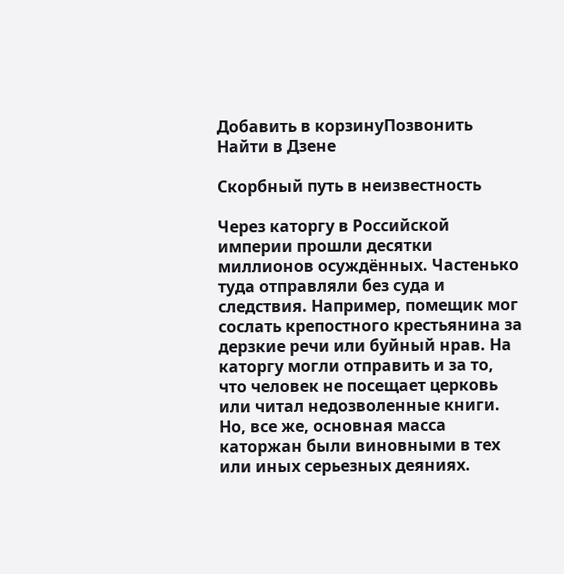Добавить в корзинуПозвонить
Найти в Дзене

Скорбный путь в неизвестность

Через каторгу в Российской империи прошли десятки миллионов осуждённых. Частенько туда отправляли без суда и следствия. Например, помещик мог сослать крепостного крестьянина за дерзкие речи или буйный нрав. На каторгу могли отправить и за то, что человек не посещает церковь или читал недозволенные книги. Но, все же, основная масса каторжан были виновными в тех или иных серьезных деяниях.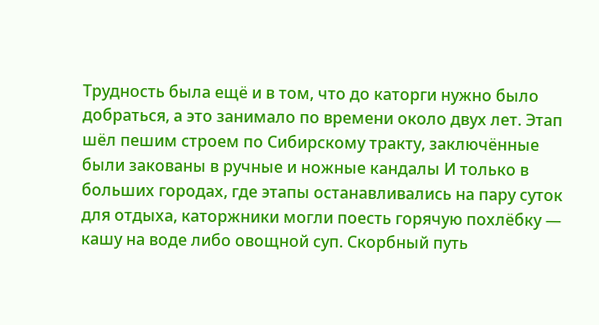Трудность была ещё и в том, что до каторги нужно было добраться, а это занимало по времени около двух лет. Этап шёл пешим строем по Сибирскому тракту, заключённые были закованы в ручные и ножные кандалы И только в больших городах, где этапы останавливались на пару суток для отдыха, каторжники могли поесть горячую похлёбку — кашу на воде либо овощной суп. Скорбный путь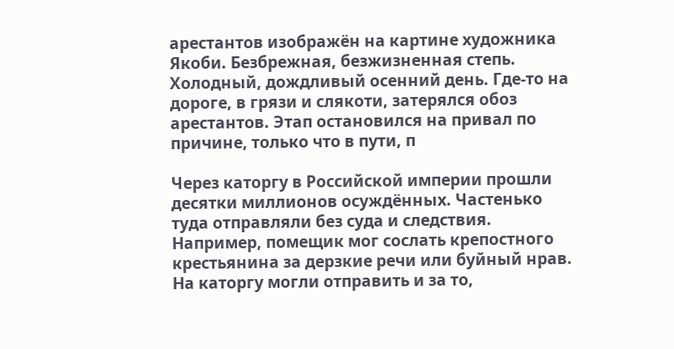арестантов изображён на картине художника Якоби. Безбрежная, безжизненная степь. Холодный, дождливый осенний день. Где-то на дороге, в грязи и слякоти, затерялся обоз арестантов. Этап остановился на привал по причине, только что в пути, п

Через каторгу в Российской империи прошли десятки миллионов осуждённых. Частенько туда отправляли без суда и следствия. Например, помещик мог сослать крепостного крестьянина за дерзкие речи или буйный нрав. На каторгу могли отправить и за то,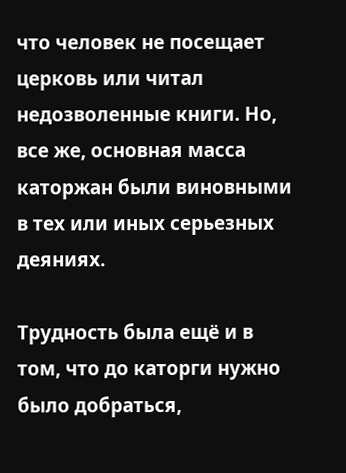что человек не посещает церковь или читал недозволенные книги. Но, все же, основная масса каторжан были виновными в тех или иных серьезных деяниях.

Трудность была ещё и в том, что до каторги нужно было добраться,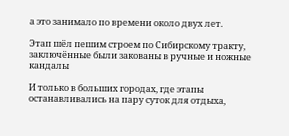а это занимало по времени около двух лет.

Этап шёл пешим строем по Сибирскому тракту, заключённые были закованы в ручные и ножные кандалы

И только в больших городах, где этапы останавливались на пару суток для отдыха,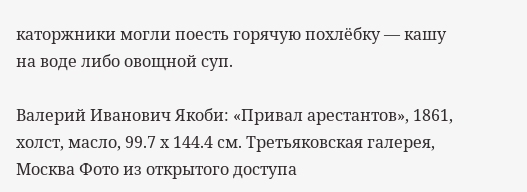каторжники могли поесть горячую похлёбку — кашу на воде либо овощной суп.

Валерий Иванович Якоби: «Привал арестантов», 1861, холст, масло, 99.7 х 144.4 cм. Третьяковская галерея, Москва Фото из открытого доступа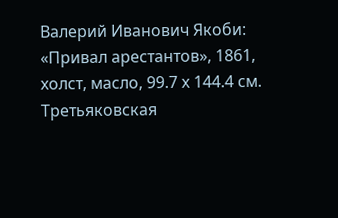Валерий Иванович Якоби: «Привал арестантов», 1861, холст, масло, 99.7 х 144.4 cм. Третьяковская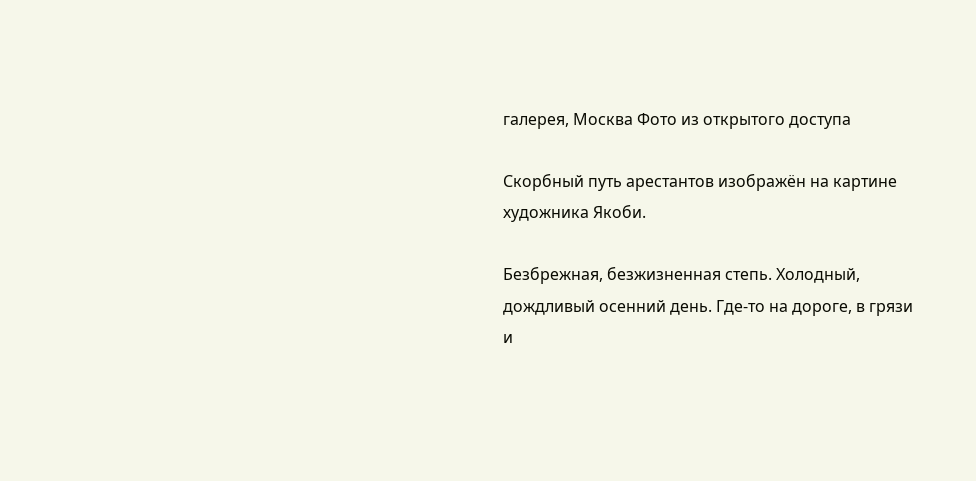галерея, Москва Фото из открытого доступа

Скорбный путь арестантов изображён на картине художника Якоби.

Безбрежная, безжизненная степь. Холодный, дождливый осенний день. Где-то на дороге, в грязи и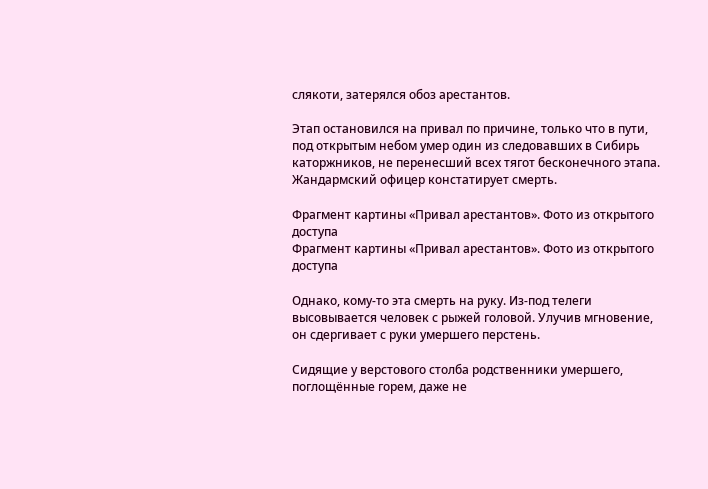слякоти, затерялся обоз арестантов.

Этап остановился на привал по причине, только что в пути, под открытым небом умер один из следовавших в Сибирь каторжников, не перенесший всех тягот бесконечного этапа. Жандармский офицер констатирует смерть.

Фрагмент картины «Привал арестантов». Фото из открытого доступа
Фрагмент картины «Привал арестантов». Фото из открытого доступа

Однако, кому-то эта смерть на руку. Из-под телеги высовывается человек с рыжей головой. Улучив мгновение, он сдергивает с руки умершего перстень.

Сидящие у верстового столба родственники умершего, поглощённые горем, даже не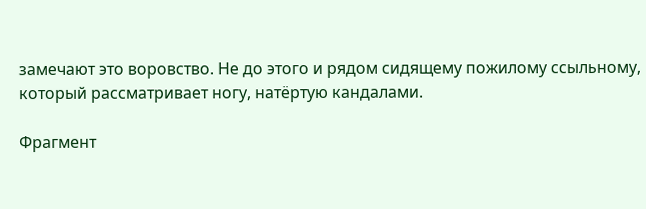замечают это воровство. Не до этого и рядом сидящему пожилому ссыльному, который рассматривает ногу, натёртую кандалами.

Фрагмент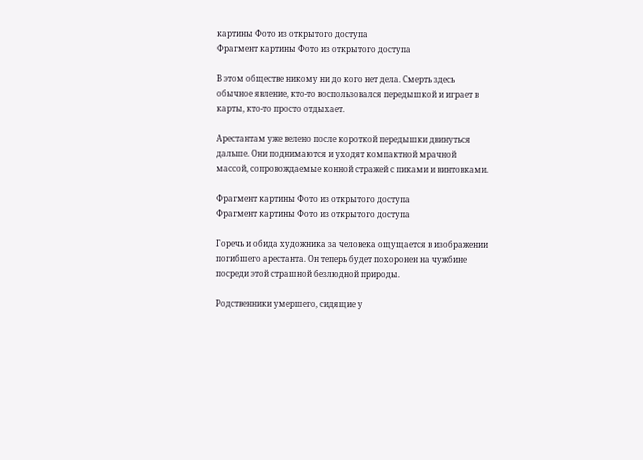картины Фото из открытого доступа
Фрагмент картины Фото из открытого доступа

В этом обществе никому ни до кого нет дела. Смерть здесь обычное явление, кто-то воспользовался передышкой и играет в карты, кто-то просто отдыхает.

Арестантам уже велено после короткой передышки двинуться дальше. Они поднимаются и уходят компактной мрачной массой, сопровождаемые конной стражей с пиками и винтовками.

Фрагмент картины Фото из открытого доступа
Фрагмент картины Фото из открытого доступа

Горечь и обида художника за человека ощущается в изображении погибшего арестанта. Он теперь будет похоронен на чужбине посреди этой страшной безлюдной природы.

Родственники умершего, сидящие у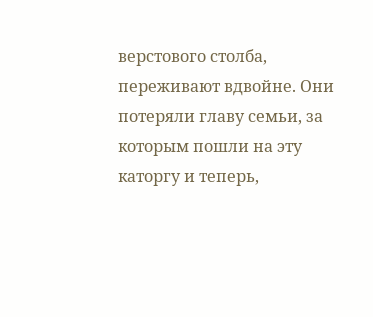верстового столба, переживают вдвойне. Они потеряли главу семьи, за которым пошли на эту каторгу и теперь,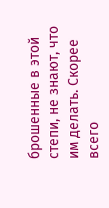брошенные в этой степи, не знают, что им делать. Скорее всего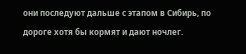они последуют дальше с этапом в Сибирь, по дороге хотя бы кормят и дают ночлег.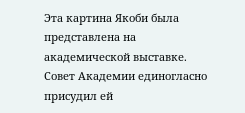Эта картина Якоби была представлена на академической выставке. Совет Академии единогласно присудил ей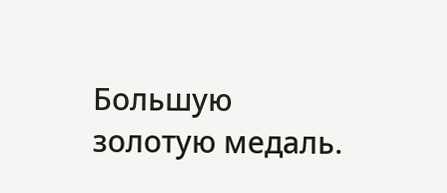Большую золотую медаль.